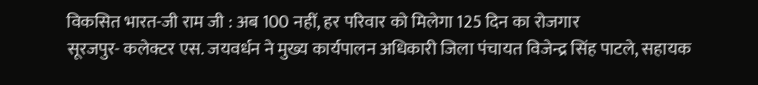विकसित भारत-जी राम जी : अब 100 नहीं, हर परिवार को मिलेगा 125 दिन का रोजगार
सूरजपुर- कलेक्टर एस. जयवर्धन ने मुख्य कार्यपालन अधिकारी जिला पंचायत विजेन्द्र सिंह पाटले, सहायक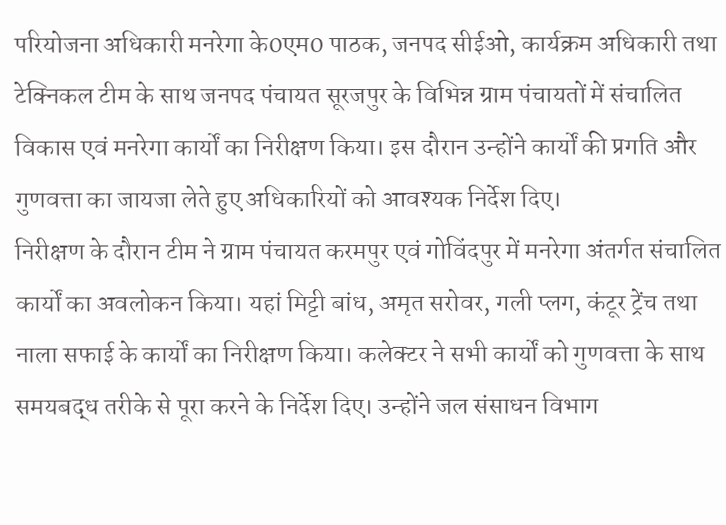परियोजना अधिकारी मनरेगा के0एम0 पाठक, जनपद सीईओ, कार्यक्रम अधिकारी तथा टेक्निकल टीम के साथ जनपद पंचायत सूरजपुर के विभिन्न ग्राम पंचायतों में संचालित विकास एवं मनरेगा कार्यों का निरीक्षण किया। इस दौरान उन्होंने कार्यों की प्रगति और गुणवत्ता का जायजा लेते हुए अधिकारियों को आवश्यक निर्देश दिए।
निरीक्षण के दौरान टीम ने ग्राम पंचायत करमपुर एवं गोविंदपुर में मनरेगा अंतर्गत संचालित कार्यों का अवलोकन किया। यहां मिट्टी बांध, अमृत सरोवर, गली प्लग, कंटूर ट्रेंच तथा नाला सफाई के कार्यों का निरीक्षण किया। कलेक्टर ने सभी कार्यों को गुणवत्ता के साथ समयबद्ध तरीके से पूरा करने के निर्देश दिए। उन्होंने जल संसाधन विभाग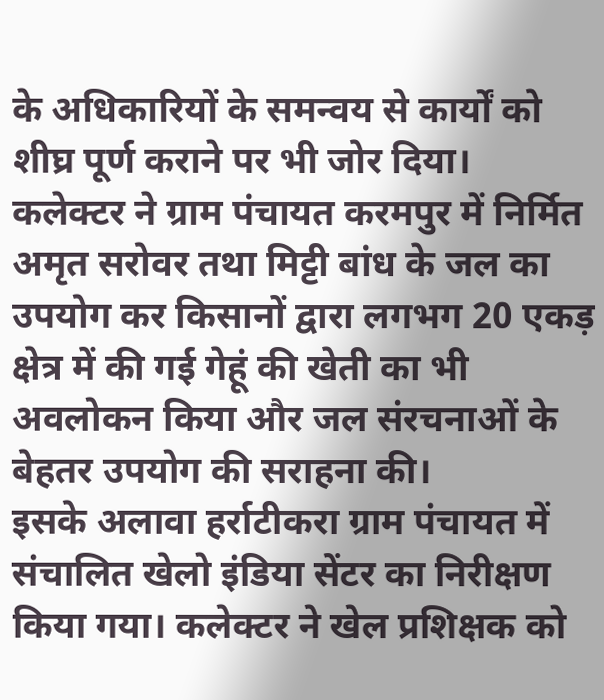के अधिकारियों के समन्वय से कार्यों को शीघ्र पूर्ण कराने पर भी जोर दिया।
कलेक्टर ने ग्राम पंचायत करमपुर में निर्मित अमृत सरोवर तथा मिट्टी बांध के जल का उपयोग कर किसानों द्वारा लगभग 20 एकड़ क्षेत्र में की गई गेहूं की खेती का भी अवलोकन किया और जल संरचनाओं के बेहतर उपयोग की सराहना की।
इसके अलावा हर्राटीकरा ग्राम पंचायत में संचालित खेलो इंडिया सेंटर का निरीक्षण किया गया। कलेक्टर ने खेल प्रशिक्षक को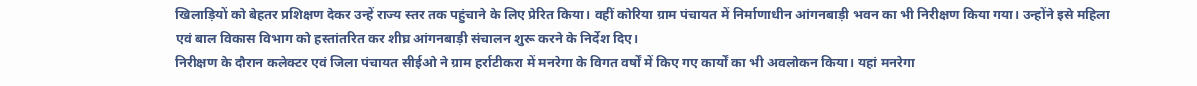खिलाड़ियों को बेहतर प्रशिक्षण देकर उन्हें राज्य स्तर तक पहुंचाने के लिए प्रेरित किया। वहीं कोरिया ग्राम पंचायत में निर्माणाधीन आंगनबाड़ी भवन का भी निरीक्षण किया गया। उन्होंने इसे महिला एवं बाल विकास विभाग को हस्तांतरित कर शीघ्र आंगनबाड़ी संचालन शुरू करने के निर्देश दिए।
निरीक्षण के दौरान कलेक्टर एवं जिला पंचायत सीईओ ने ग्राम हर्राटीकरा में मनरेगा के विगत वर्षों में किए गए कार्यों का भी अवलोकन किया। यहां मनरेगा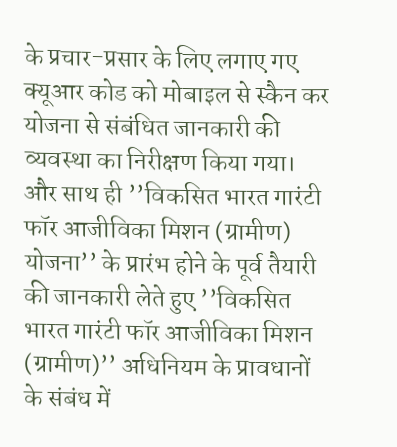के प्रचार-प्रसार के लिए लगाए गए क्यूआर कोड को मोबाइल से स्कैन कर योजना से संबंधित जानकारी की व्यवस्था का निरीक्षण किया गया। और साथ ही ’’विकसित भारत गारंटी फॉर आजीविका मिशन (ग्रामीण) योजना’’ के प्रारंभ होने के पूर्व तैयारी की जानकारी लेते हुए ’’विकसित भारत गारंटी फॉर आजीविका मिशन (ग्रामीण)’’ अधिनियम के प्रावधानों के संबंध में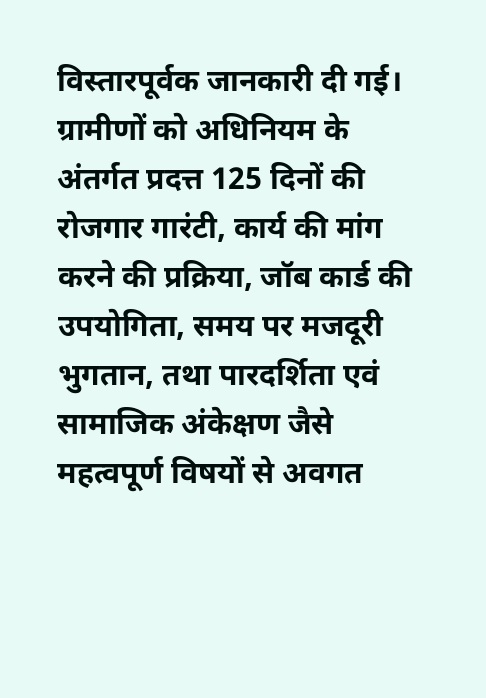विस्तारपूर्वक जानकारी दी गई। ग्रामीणों को अधिनियम के अंतर्गत प्रदत्त 125 दिनों की रोजगार गारंटी, कार्य की मांग करने की प्रक्रिया, जॉब कार्ड की उपयोगिता, समय पर मजदूरी भुगतान, तथा पारदर्शिता एवं सामाजिक अंकेक्षण जैसे महत्वपूर्ण विषयों से अवगत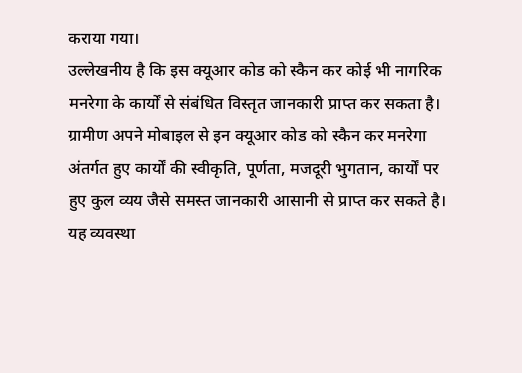कराया गया।
उल्लेखनीय है कि इस क्यूआर कोड को स्कैन कर कोई भी नागरिक मनरेगा के कार्यों से संबंधित विस्तृत जानकारी प्राप्त कर सकता है। ग्रामीण अपने मोबाइल से इन क्यूआर कोड को स्कैन कर मनरेगा अंतर्गत हुए कार्यों की स्वीकृति, पूर्णता, मजदूरी भुगतान, कार्यों पर हुए कुल व्यय जैसे समस्त जानकारी आसानी से प्राप्त कर सकते है। यह व्यवस्था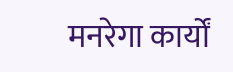मनरेगा कार्यों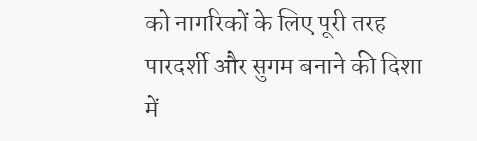को नागरिकों के लिए पूरी तरह पारदर्शी और सुगम बनाने की दिशा में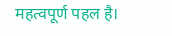महत्वपूर्ण पहल है।